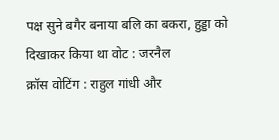पक्ष सुने बगैर बनाया बलि का बकरा, हुड्डा को दिखाकर किया था वोट : जरनैल
क्रॉस वोटिंग : राहुल गांधी और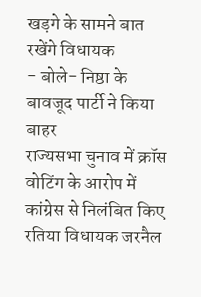खड़गे के सामने बात रखेंगे विधायक
- बोले- निष्ठा के बावजूद पार्टी ने किया बाहर
राज्यसभा चुनाव में क्रॉस वोटिंग के आरोप में कांग्रेस से निलंबित किए रतिया विधायक जरनैल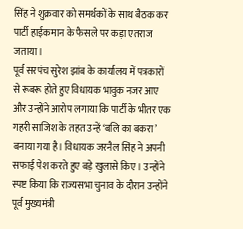सिंह ने शुक्रवार को समर्थकों के साथ बैठक कर पार्टी हाईकमान के फैसले पर कड़ा एतराज जताया।
पूर्व सरपंच सुरेश झांब के कार्यालय में पत्रकारों से रूबरू होते हुए विधायक भावुक नजर आए और उन्होंने आरोप लगाया कि पार्टी के भीतर एक गहरी साजिश के तहत उन्हें ‘बलि का बकरा’ बनाया गया है। विधायक जरनैल सिंह ने अपनी सफाई पेश करते हुए बड़े खुलासे किए। उन्होंने स्पष्ट किया कि राज्यसभा चुनाव के दौरान उन्होंने पूर्व मुख्यमंत्री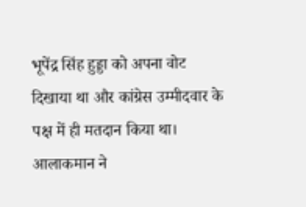भूपेंद्र सिंह हुड्डा को अपना वोट दिखाया था और कांग्रेस उम्मीदवार के पक्ष में ही मतदान किया था। आलाकमान ने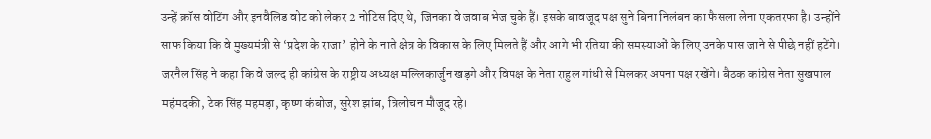उन्हें क्रॉस वोटिंग और इनवैलिड वोट को लेकर 2 नोटिस दिए थे, जिनका वे जवाब भेज चुके हैं। इसके बावजूद पक्ष सुने बिना निलंबन का फैसला लेना एकतरफा है। उन्होंने साफ किया कि वे मुख्यमंत्री से ‘प्रदेश के राजा’ होने के नाते क्षेत्र के विकास के लिए मिलते हैं और आगे भी रतिया की समस्याओं के लिए उनके पास जाने से पीछे नहीं हटेंगे। जरनैल सिंह ने कहा कि वे जल्द ही कांग्रेस के राष्ट्रीय अध्यक्ष मल्लिकार्जुन खड़गे और विपक्ष के नेता राहुल गांधी से मिलकर अपना पक्ष रखेंगे। बैठक कांग्रेस नेता सुखपाल महंमदकी, टेक सिंह महमड़ा, कृष्ण कंबोज, सुरेश झांब, त्रिलोचन मौजूद रहे।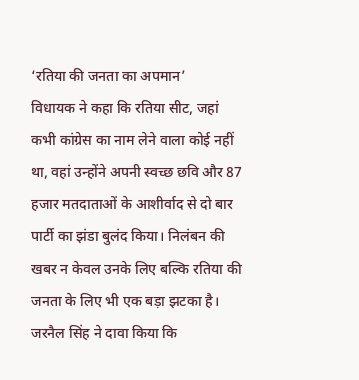‘रतिया की जनता का अपमान’
विधायक ने कहा कि रतिया सीट, जहां कभी कांग्रेस का नाम लेने वाला कोई नहीं था, वहां उन्होंने अपनी स्वच्छ छवि और 87 हजार मतदाताओं के आशीर्वाद से दो बार पार्टी का झंडा बुलंद किया। निलंबन की खबर न केवल उनके लिए बल्कि रतिया की जनता के लिए भी एक बड़ा झटका है। जरनैल सिंह ने दावा किया कि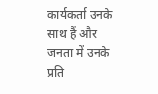कार्यकर्ता उनके साथ हैं और जनता में उनके प्रति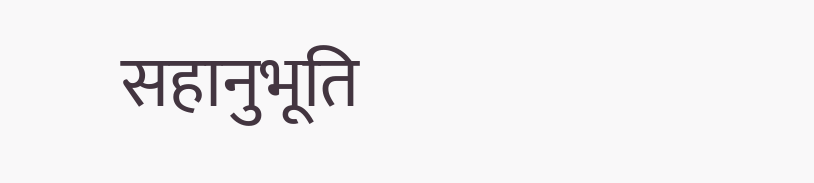सहानुभूति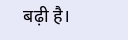बढ़ी है।